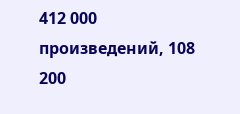412 000 произведений, 108 200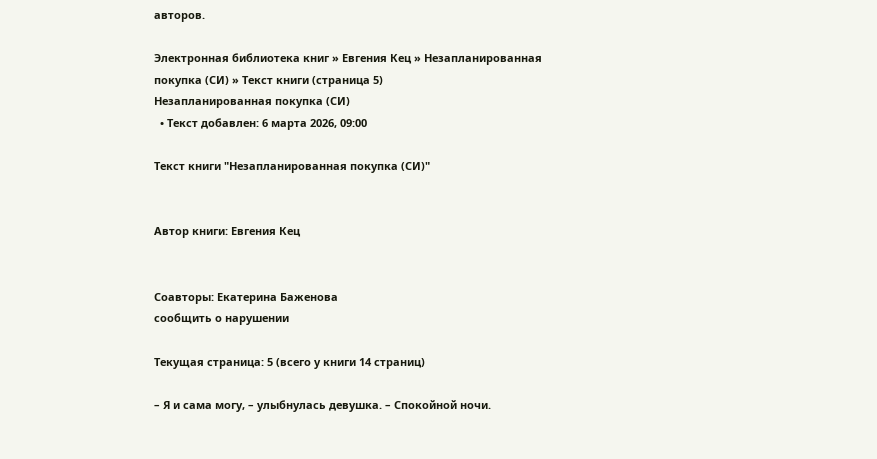авторов.

Электронная библиотека книг » Евгения Кец » Незапланированная покупка (СИ) » Текст книги (страница 5)
Незапланированная покупка (СИ)
  • Текст добавлен: 6 марта 2026, 09:00

Текст книги "Незапланированная покупка (СИ)"


Автор книги: Евгения Кец


Соавторы: Екатерина Баженова
сообщить о нарушении

Текущая страница: 5 (всего у книги 14 страниц)

– Я и сама могу, – улыбнулась девушка. – Спокойной ночи.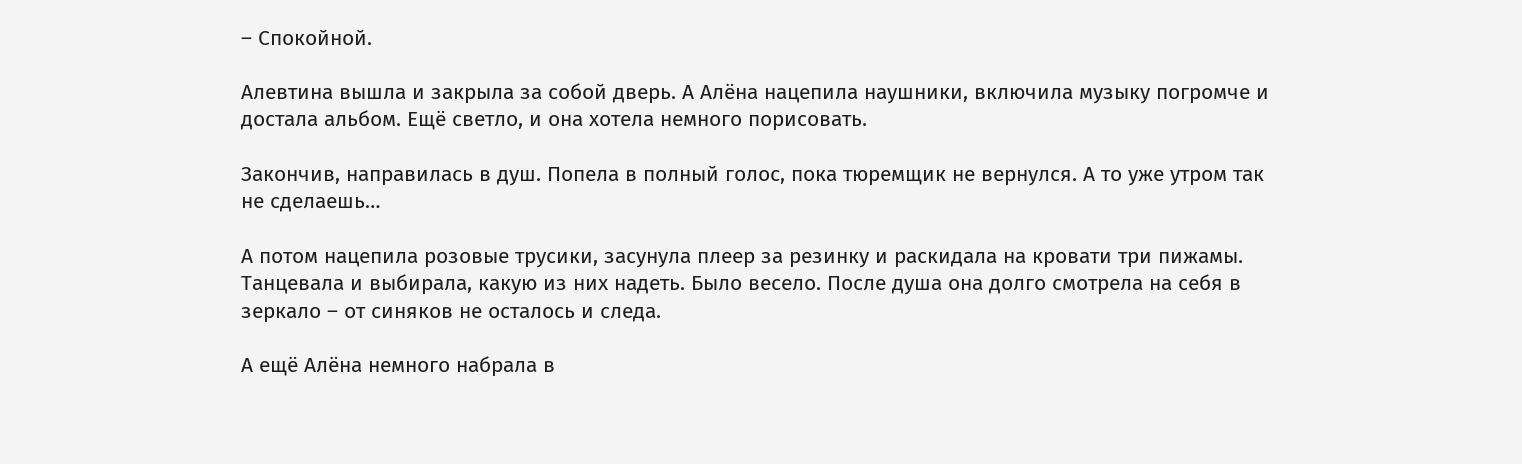– Спокойной.

Алевтина вышла и закрыла за собой дверь. А Алёна нацепила наушники, включила музыку погромче и достала альбом. Ещё светло, и она хотела немного порисовать.

Закончив, направилась в душ. Попела в полный голос, пока тюремщик не вернулся. А то уже утром так не сделаешь…

А потом нацепила розовые трусики, засунула плеер за резинку и раскидала на кровати три пижамы. Танцевала и выбирала, какую из них надеть. Было весело. После душа она долго смотрела на себя в зеркало – от синяков не осталось и следа.

А ещё Алёна немного набрала в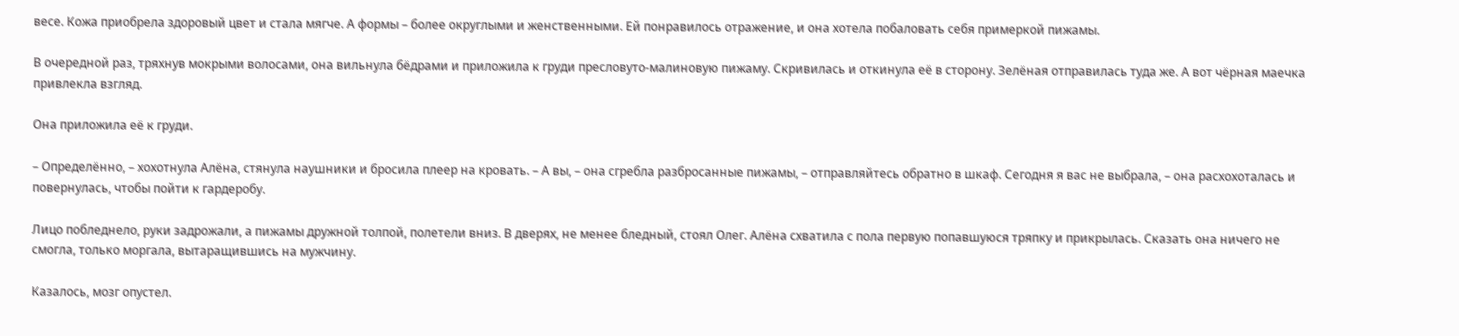весе. Кожа приобрела здоровый цвет и стала мягче. А формы – более округлыми и женственными. Ей понравилось отражение, и она хотела побаловать себя примеркой пижамы.

В очередной раз, тряхнув мокрыми волосами, она вильнула бёдрами и приложила к груди пресловуто-малиновую пижаму. Скривилась и откинула её в сторону. Зелёная отправилась туда же. А вот чёрная маечка привлекла взгляд.

Она приложила её к груди.

– Определённо, – хохотнула Алёна, стянула наушники и бросила плеер на кровать. – А вы, – она сгребла разбросанные пижамы, – отправляйтесь обратно в шкаф. Сегодня я вас не выбрала, – она расхохоталась и повернулась, чтобы пойти к гардеробу.

Лицо побледнело, руки задрожали, а пижамы дружной толпой, полетели вниз. В дверях, не менее бледный, стоял Олег. Алёна схватила с пола первую попавшуюся тряпку и прикрылась. Сказать она ничего не смогла, только моргала, вытаращившись на мужчину.

Казалось, мозг опустел.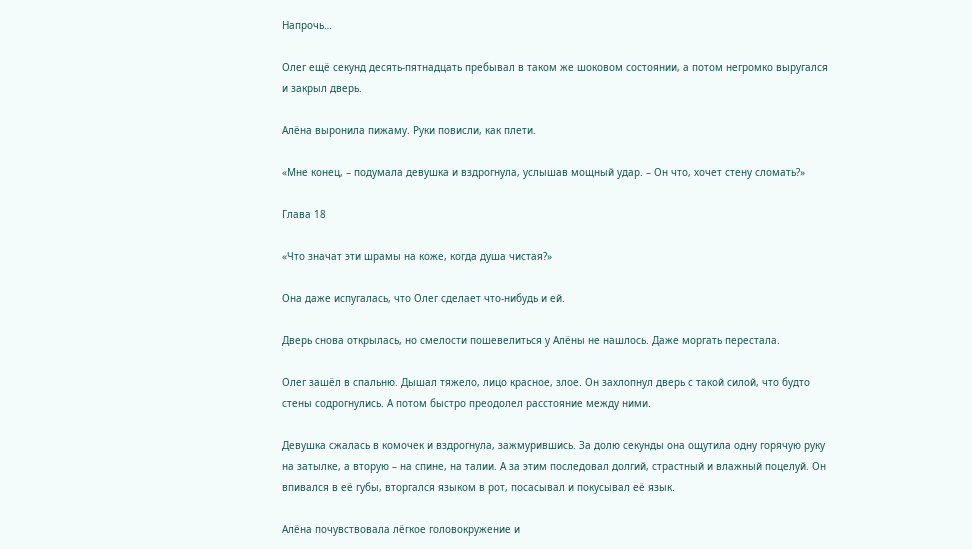Напрочь…

Олег ещё секунд десять-пятнадцать пребывал в таком же шоковом состоянии, а потом негромко выругался и закрыл дверь.

Алёна выронила пижаму. Руки повисли, как плети.

«Мне конец, – подумала девушка и вздрогнула, услышав мощный удар. – Он что, хочет стену сломать?»

Глава 18

«Что значат эти шрамы на коже, когда душа чистая?»

Она даже испугалась, что Олег сделает что-нибудь и ей.

Дверь снова открылась, но смелости пошевелиться у Алёны не нашлось. Даже моргать перестала.

Олег зашёл в спальню. Дышал тяжело, лицо красное, злое. Он захлопнул дверь с такой силой, что будто стены содрогнулись. А потом быстро преодолел расстояние между ними.

Девушка сжалась в комочек и вздрогнула, зажмурившись. За долю секунды она ощутила одну горячую руку на затылке, а вторую – на спине, на талии. А за этим последовал долгий, страстный и влажный поцелуй. Он впивался в её губы, вторгался языком в рот, посасывал и покусывал её язык.

Алёна почувствовала лёгкое головокружение и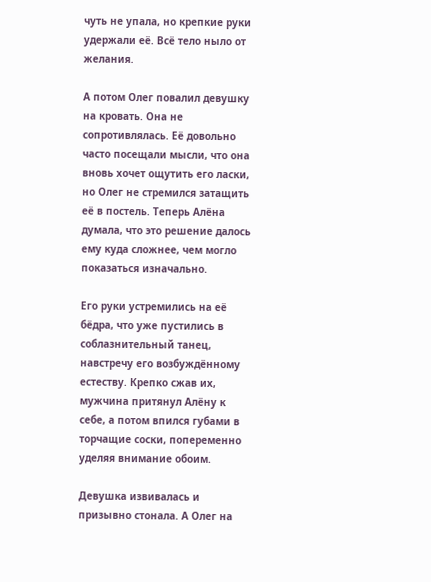чуть не упала, но крепкие руки удержали её. Всё тело ныло от желания.

А потом Олег повалил девушку на кровать. Она не сопротивлялась. Её довольно часто посещали мысли, что она вновь хочет ощутить его ласки, но Олег не стремился затащить её в постель. Теперь Алёна думала, что это решение далось ему куда сложнее, чем могло показаться изначально.

Его руки устремились на её бёдра, что уже пустились в соблазнительный танец, навстречу его возбуждённому естеству. Крепко сжав их, мужчина притянул Алёну к себе, а потом впился губами в торчащие соски, попеременно уделяя внимание обоим.

Девушка извивалась и призывно стонала. А Олег на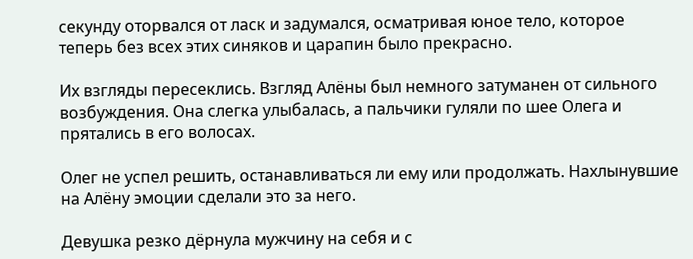секунду оторвался от ласк и задумался, осматривая юное тело, которое теперь без всех этих синяков и царапин было прекрасно.

Их взгляды пересеклись. Взгляд Алёны был немного затуманен от сильного возбуждения. Она слегка улыбалась, а пальчики гуляли по шее Олега и прятались в его волосах.

Олег не успел решить, останавливаться ли ему или продолжать. Нахлынувшие на Алёну эмоции сделали это за него.

Девушка резко дёрнула мужчину на себя и с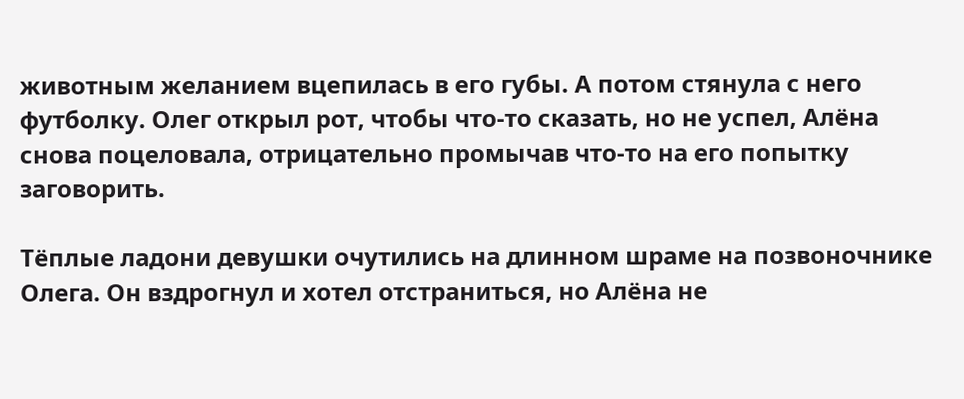животным желанием вцепилась в его губы. А потом стянула с него футболку. Олег открыл рот, чтобы что-то сказать, но не успел, Алёна снова поцеловала, отрицательно промычав что-то на его попытку заговорить.

Тёплые ладони девушки очутились на длинном шраме на позвоночнике Олега. Он вздрогнул и хотел отстраниться, но Алёна не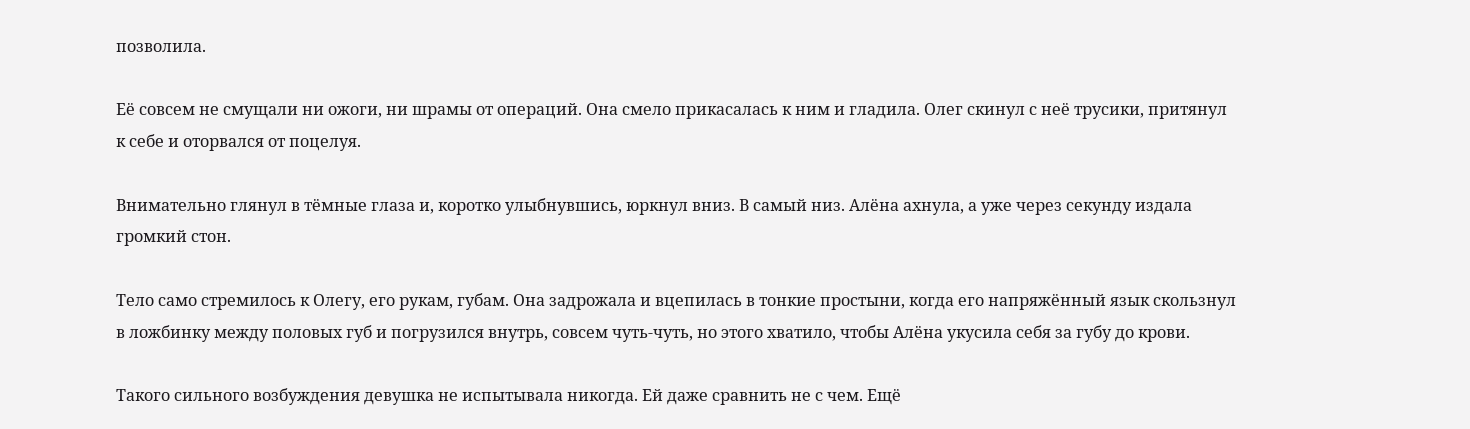позволила.

Её совсем не смущали ни ожоги, ни шрамы от операций. Она смело прикасалась к ним и гладила. Олег скинул с неё трусики, притянул к себе и оторвался от поцелуя.

Внимательно глянул в тёмные глаза и, коротко улыбнувшись, юркнул вниз. В самый низ. Алёна ахнула, а уже через секунду издала громкий стон.

Тело само стремилось к Олегу, его рукам, губам. Она задрожала и вцепилась в тонкие простыни, когда его напряжённый язык скользнул в ложбинку между половых губ и погрузился внутрь, совсем чуть-чуть, но этого хватило, чтобы Алёна укусила себя за губу до крови.

Такого сильного возбуждения девушка не испытывала никогда. Ей даже сравнить не с чем. Ещё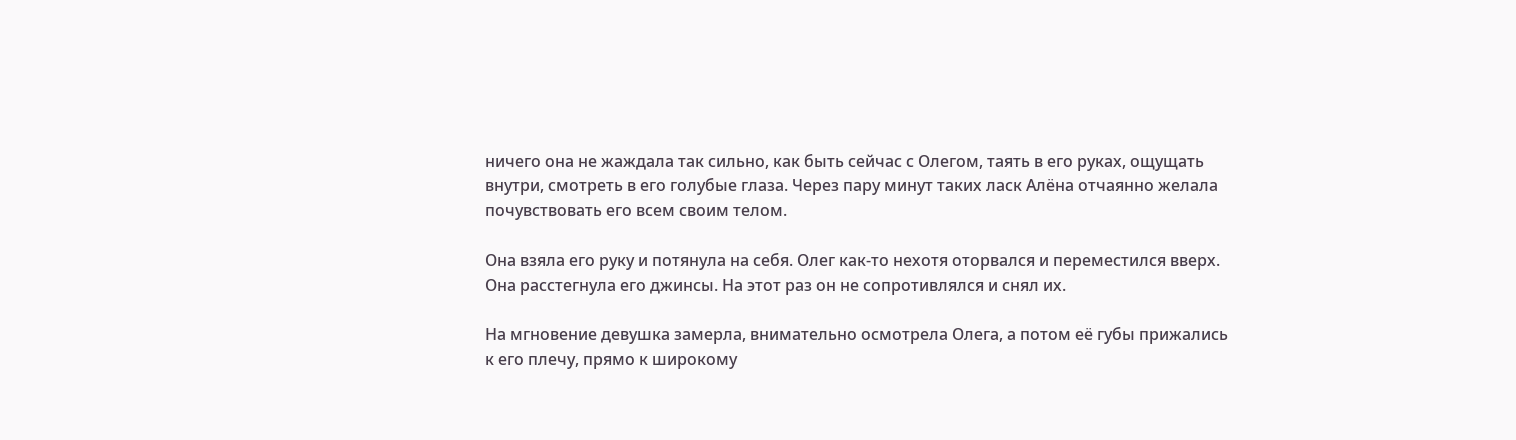ничего она не жаждала так сильно, как быть сейчас с Олегом, таять в его руках, ощущать внутри, смотреть в его голубые глаза. Через пару минут таких ласк Алёна отчаянно желала почувствовать его всем своим телом.

Она взяла его руку и потянула на себя. Олег как-то нехотя оторвался и переместился вверх. Она расстегнула его джинсы. На этот раз он не сопротивлялся и снял их.

На мгновение девушка замерла, внимательно осмотрела Олега, а потом её губы прижались к его плечу, прямо к широкому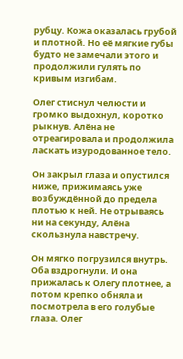рубцу. Кожа оказалась грубой и плотной. Но её мягкие губы будто не замечали этого и продолжили гулять по кривым изгибам.

Олег стиснул челюсти и громко выдохнул, коротко рыкнув. Алёна не отреагировала и продолжила ласкать изуродованное тело.

Он закрыл глаза и опустился ниже, прижимаясь уже возбуждённой до предела плотью к ней. Не отрываясь ни на секунду, Алёна скользнула навстречу.

Он мягко погрузился внутрь. Оба вздрогнули. И она прижалась к Олегу плотнее, а потом крепко обняла и посмотрела в его голубые глаза. Олег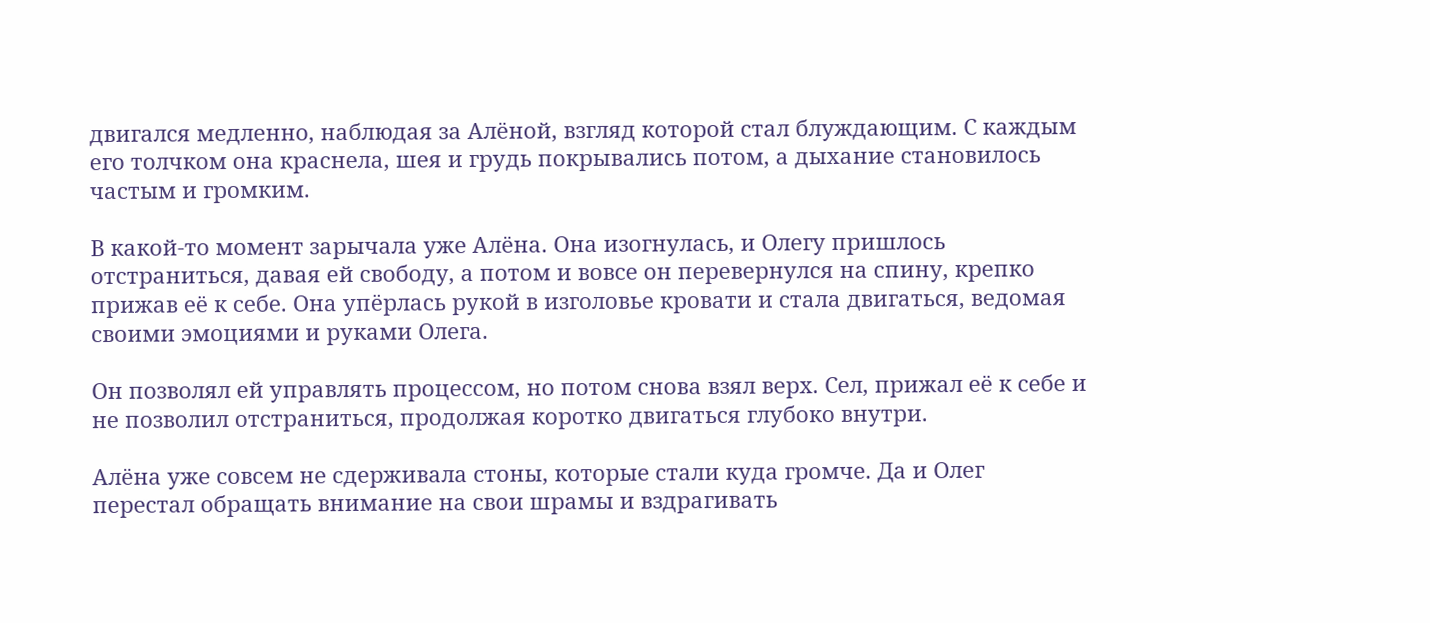двигался медленно, наблюдая за Алёной, взгляд которой стал блуждающим. С каждым его толчком она краснела, шея и грудь покрывались потом, а дыхание становилось частым и громким.

В какой-то момент зарычала уже Алёна. Она изогнулась, и Олегу пришлось отстраниться, давая ей свободу, а потом и вовсе он перевернулся на спину, крепко прижав её к себе. Она упёрлась рукой в изголовье кровати и стала двигаться, ведомая своими эмоциями и руками Олега.

Он позволял ей управлять процессом, но потом снова взял верх. Сел, прижал её к себе и не позволил отстраниться, продолжая коротко двигаться глубоко внутри.

Алёна уже совсем не сдерживала стоны, которые стали куда громче. Да и Олег перестал обращать внимание на свои шрамы и вздрагивать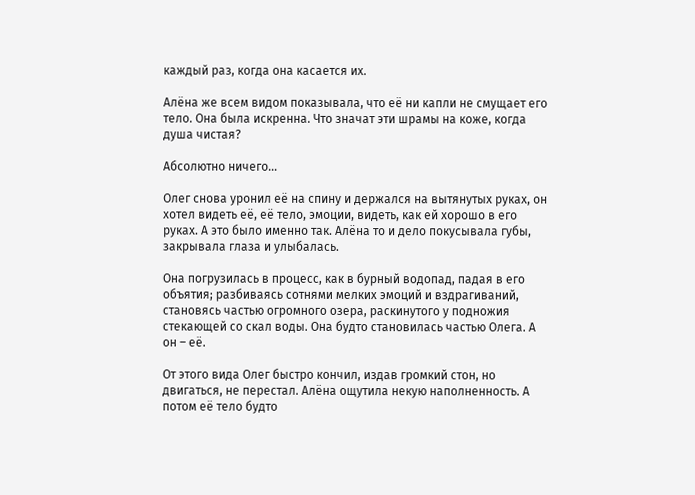каждый раз, когда она касается их.

Алёна же всем видом показывала, что её ни капли не смущает его тело. Она была искренна. Что значат эти шрамы на коже, когда душа чистая?

Абсолютно ничего…

Олег снова уронил её на спину и держался на вытянутых руках, он хотел видеть её, её тело, эмоции, видеть, как ей хорошо в его руках. А это было именно так. Алёна то и дело покусывала губы, закрывала глаза и улыбалась.

Она погрузилась в процесс, как в бурный водопад, падая в его объятия; разбиваясь сотнями мелких эмоций и вздрагиваний, становясь частью огромного озера, раскинутого у подножия стекающей со скал воды. Она будто становилась частью Олега. А он – её.

От этого вида Олег быстро кончил, издав громкий стон, но двигаться, не перестал. Алёна ощутила некую наполненность. А потом её тело будто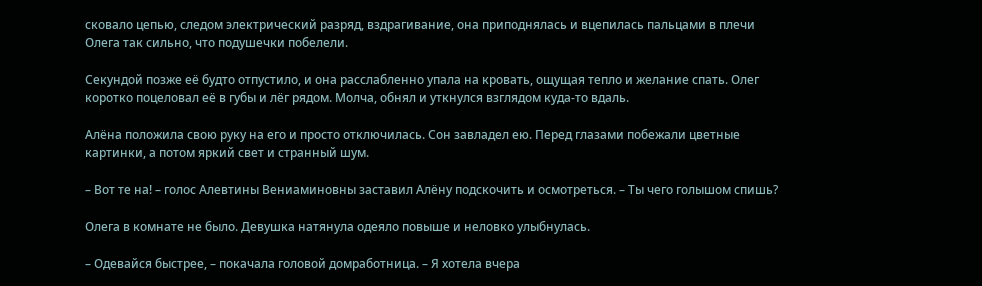сковало цепью, следом электрический разряд, вздрагивание, она приподнялась и вцепилась пальцами в плечи Олега так сильно, что подушечки побелели.

Секундой позже её будто отпустило, и она расслабленно упала на кровать, ощущая тепло и желание спать. Олег коротко поцеловал её в губы и лёг рядом. Молча, обнял и уткнулся взглядом куда-то вдаль.

Алёна положила свою руку на его и просто отключилась. Сон завладел ею. Перед глазами побежали цветные картинки, а потом яркий свет и странный шум.

– Вот те на! – голос Алевтины Вениаминовны заставил Алёну подскочить и осмотреться. – Ты чего голышом спишь?

Олега в комнате не было. Девушка натянула одеяло повыше и неловко улыбнулась.

– Одевайся быстрее, – покачала головой домработница. – Я хотела вчера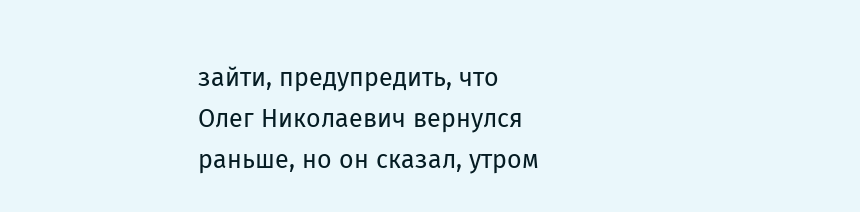зайти, предупредить, что Олег Николаевич вернулся раньше, но он сказал, утром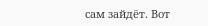сам зайдёт. Вот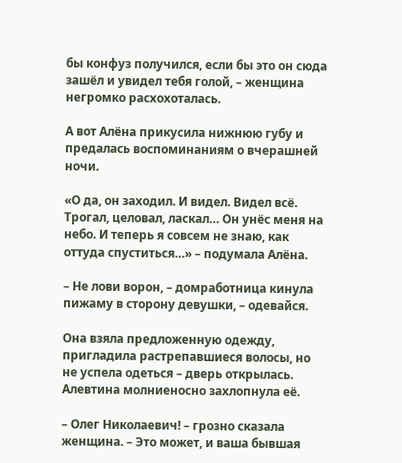бы конфуз получился, если бы это он сюда зашёл и увидел тебя голой, – женщина негромко расхохоталась.

А вот Алёна прикусила нижнюю губу и предалась воспоминаниям о вчерашней ночи.

«О да, он заходил. И видел. Видел всё. Трогал, целовал, ласкал… Он унёс меня на небо. И теперь я совсем не знаю, как оттуда спуститься…» – подумала Алёна.

– Не лови ворон, – домработница кинула пижаму в сторону девушки, – одевайся.

Она взяла предложенную одежду, пригладила растрепавшиеся волосы, но не успела одеться – дверь открылась. Алевтина молниеносно захлопнула её.

– Олег Николаевич! – грозно сказала женщина. – Это может, и ваша бывшая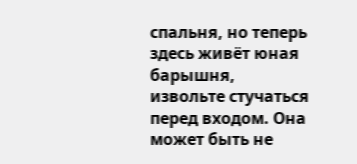спальня, но теперь здесь живёт юная барышня, извольте стучаться перед входом. Она может быть не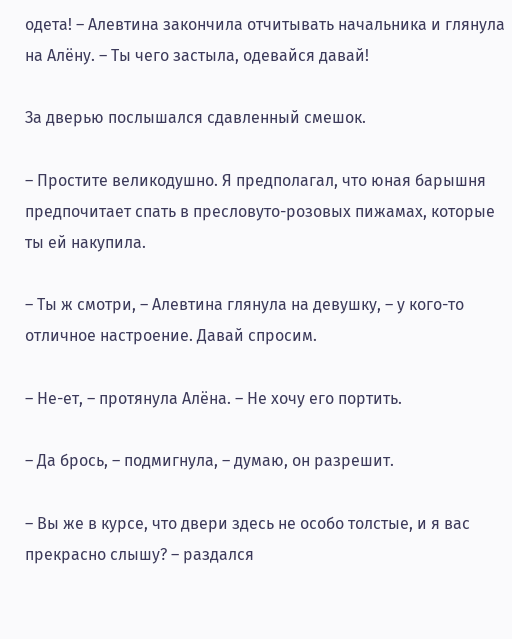одета! – Алевтина закончила отчитывать начальника и глянула на Алёну. – Ты чего застыла, одевайся давай!

За дверью послышался сдавленный смешок.

– Простите великодушно. Я предполагал, что юная барышня предпочитает спать в пресловуто-розовых пижамах, которые ты ей накупила.

– Ты ж смотри, – Алевтина глянула на девушку, – у кого-то отличное настроение. Давай спросим.

– Не-ет, – протянула Алёна. – Не хочу его портить.

– Да брось, – подмигнула, – думаю, он разрешит.

– Вы же в курсе, что двери здесь не особо толстые, и я вас прекрасно слышу? – раздался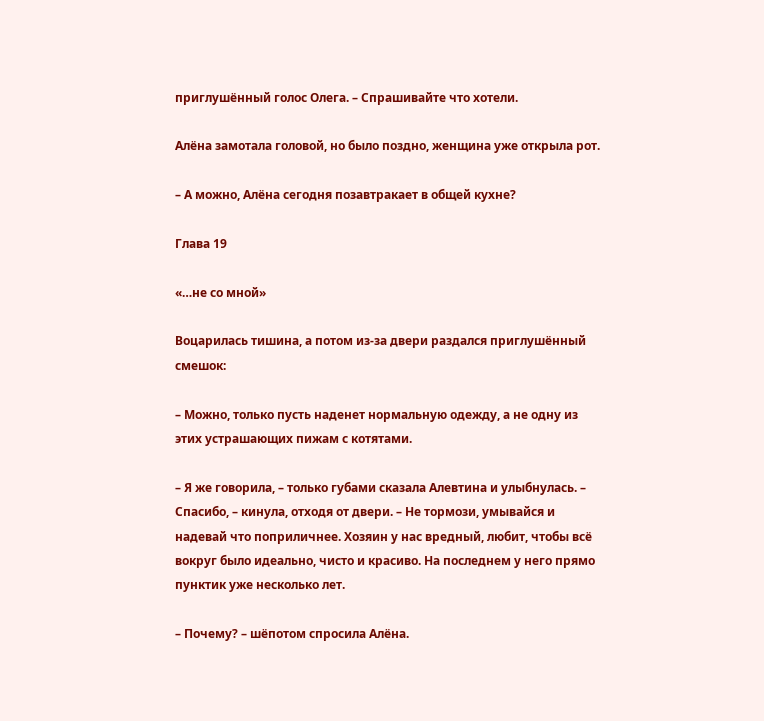приглушённый голос Олега. – Спрашивайте что хотели.

Алёна замотала головой, но было поздно, женщина уже открыла рот.

– А можно, Алёна сегодня позавтракает в общей кухне?

Глава 19

«…не со мной»

Воцарилась тишина, а потом из-за двери раздался приглушённый смешок:

– Можно, только пусть наденет нормальную одежду, а не одну из этих устрашающих пижам с котятами.

– Я же говорила, – только губами сказала Алевтина и улыбнулась. – Спасибо, – кинула, отходя от двери. – Не тормози, умывайся и надевай что поприличнее. Хозяин у нас вредный, любит, чтобы всё вокруг было идеально, чисто и красиво. На последнем у него прямо пунктик уже несколько лет.

– Почему? – шёпотом спросила Алёна.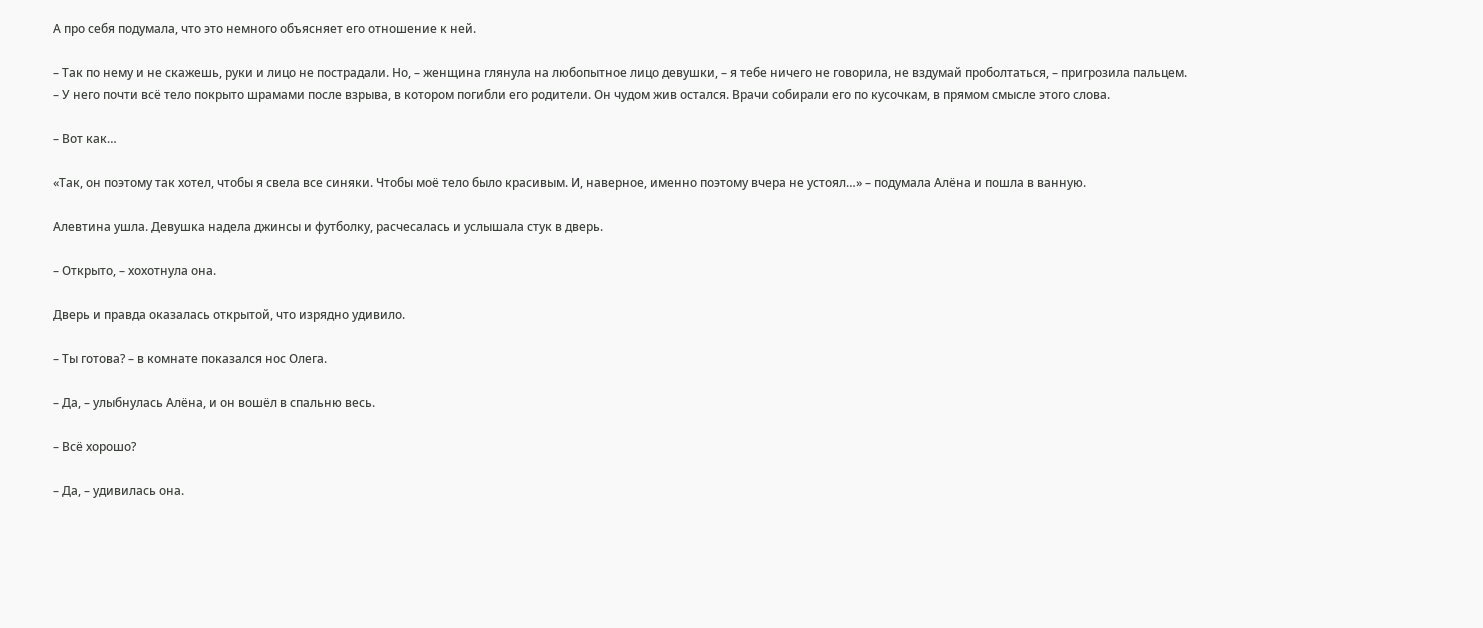А про себя подумала, что это немного объясняет его отношение к ней.

– Так по нему и не скажешь, руки и лицо не пострадали. Но, – женщина глянула на любопытное лицо девушки, – я тебе ничего не говорила, не вздумай проболтаться, – пригрозила пальцем. – У него почти всё тело покрыто шрамами после взрыва, в котором погибли его родители. Он чудом жив остался. Врачи собирали его по кусочкам, в прямом смысле этого слова.

– Вот как…

«Так, он поэтому так хотел, чтобы я свела все синяки. Чтобы моё тело было красивым. И, наверное, именно поэтому вчера не устоял…» – подумала Алёна и пошла в ванную.

Алевтина ушла. Девушка надела джинсы и футболку, расчесалась и услышала стук в дверь.

– Открыто, – хохотнула она.

Дверь и правда оказалась открытой, что изрядно удивило.

– Ты готова? – в комнате показался нос Олега.

– Да, – улыбнулась Алёна, и он вошёл в спальню весь.

– Всё хорошо?

– Да, – удивилась она.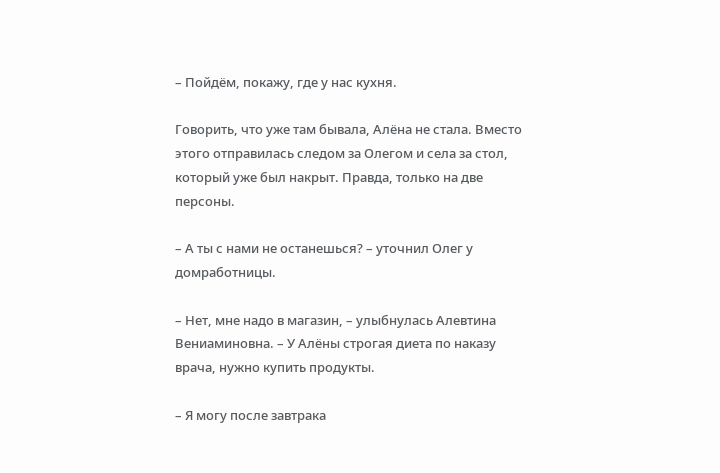– Пойдём, покажу, где у нас кухня.

Говорить, что уже там бывала, Алёна не стала. Вместо этого отправилась следом за Олегом и села за стол, который уже был накрыт. Правда, только на две персоны.

– А ты с нами не останешься? – уточнил Олег у домработницы.

– Нет, мне надо в магазин, – улыбнулась Алевтина Вениаминовна. – У Алёны строгая диета по наказу врача, нужно купить продукты.

– Я могу после завтрака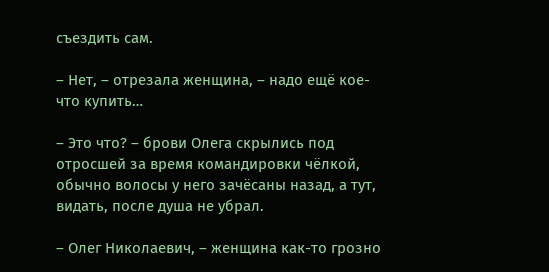съездить сам.

– Нет, – отрезала женщина, – надо ещё кое-что купить…

– Это что? – брови Олега скрылись под отросшей за время командировки чёлкой, обычно волосы у него зачёсаны назад, а тут, видать, после душа не убрал.

– Олег Николаевич, – женщина как-то грозно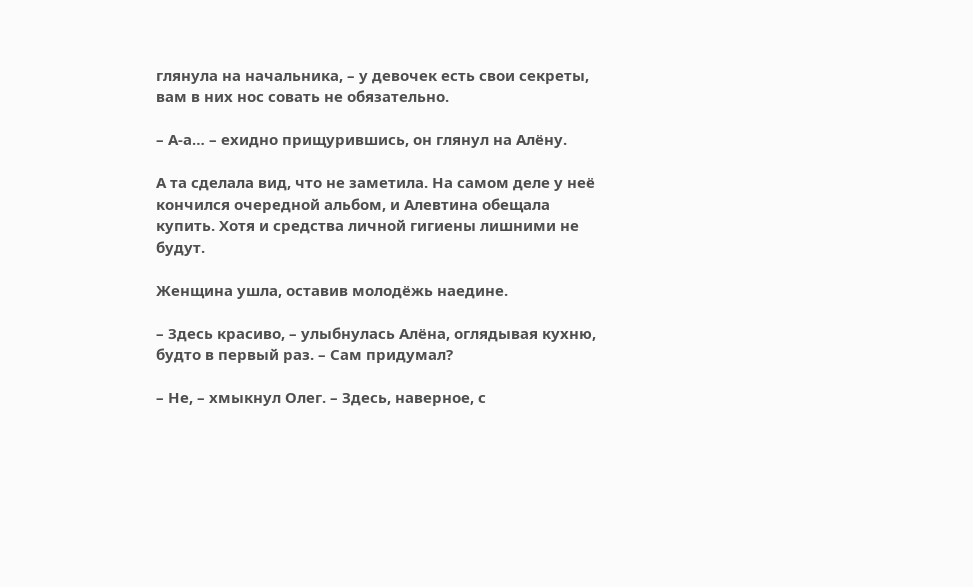глянула на начальника, – у девочек есть свои секреты, вам в них нос совать не обязательно.

– А-а… – ехидно прищурившись, он глянул на Алёну.

А та сделала вид, что не заметила. На самом деле у неё кончился очередной альбом, и Алевтина обещала купить. Хотя и средства личной гигиены лишними не будут.

Женщина ушла, оставив молодёжь наедине.

– Здесь красиво, – улыбнулась Алёна, оглядывая кухню, будто в первый раз. – Сам придумал?

– Не, – хмыкнул Олег. – Здесь, наверное, с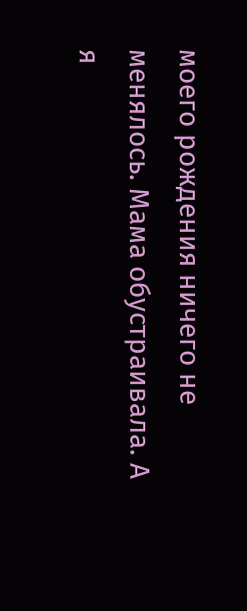моего рождения ничего не менялось. Мама обустраивала. А я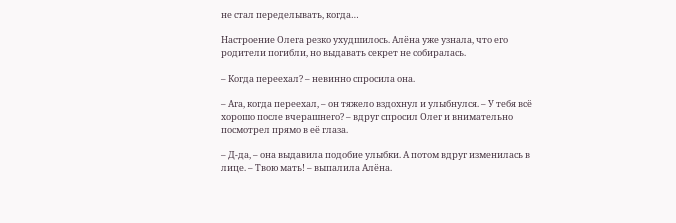не стал переделывать, когда…

Настроение Олега резко ухудшилось. Алёна уже узнала, что его родители погибли, но выдавать секрет не собиралась.

– Когда переехал? – невинно спросила она.

– Ага, когда переехал, – он тяжело вздохнул и улыбнулся. – У тебя всё хорошо после вчерашнего? – вдруг спросил Олег и внимательно посмотрел прямо в её глаза.

– Д-да, – она выдавила подобие улыбки. А потом вдруг изменилась в лице. – Твою мать! – выпалила Алёна.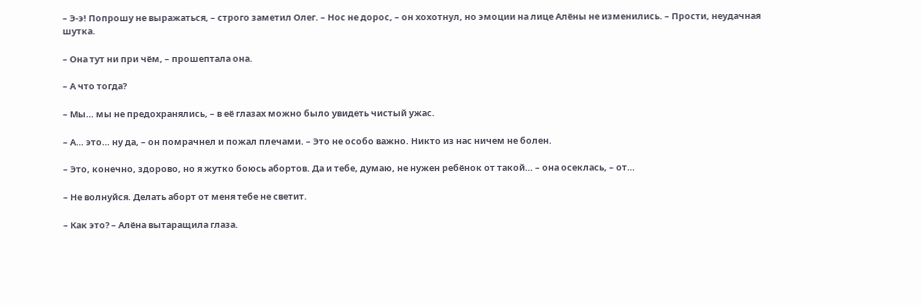– Э-э! Попрошу не выражаться, – строго заметил Олег. – Нос не дорос, – он хохотнул, но эмоции на лице Алёны не изменились. – Прости, неудачная шутка.

– Она тут ни при чём, – прошептала она.

– А что тогда?

– Мы… мы не предохранялись, – в её глазах можно было увидеть чистый ужас.

– А… это… ну да, – он помрачнел и пожал плечами. – Это не особо важно. Никто из нас ничем не болен.

– Это, конечно, здорово, но я жутко боюсь абортов. Да и тебе, думаю, не нужен ребёнок от такой… – она осеклась, – от…

– Не волнуйся. Делать аборт от меня тебе не светит.

– Как это? – Алёна вытаращила глаза.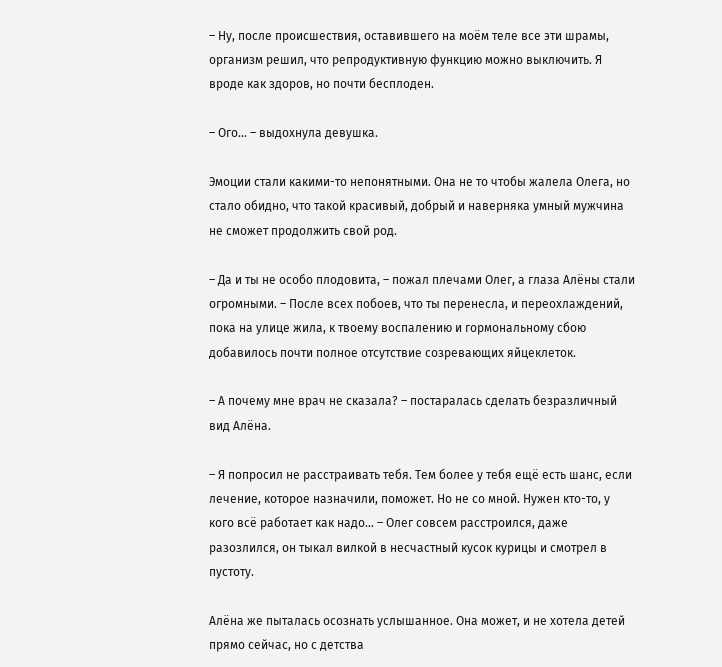– Ну, после происшествия, оставившего на моём теле все эти шрамы, организм решил, что репродуктивную функцию можно выключить. Я вроде как здоров, но почти бесплоден.

– Ого… – выдохнула девушка.

Эмоции стали какими-то непонятными. Она не то чтобы жалела Олега, но стало обидно, что такой красивый, добрый и наверняка умный мужчина не сможет продолжить свой род.

– Да и ты не особо плодовита, – пожал плечами Олег, а глаза Алёны стали огромными. – После всех побоев, что ты перенесла, и переохлаждений, пока на улице жила, к твоему воспалению и гормональному сбою добавилось почти полное отсутствие созревающих яйцеклеток.

– А почему мне врач не сказала? – постаралась сделать безразличный вид Алёна.

– Я попросил не расстраивать тебя. Тем более у тебя ещё есть шанс, если лечение, которое назначили, поможет. Но не со мной. Нужен кто-то, у кого всё работает как надо… – Олег совсем расстроился, даже разозлился, он тыкал вилкой в несчастный кусок курицы и смотрел в пустоту.

Алёна же пыталась осознать услышанное. Она может, и не хотела детей прямо сейчас, но с детства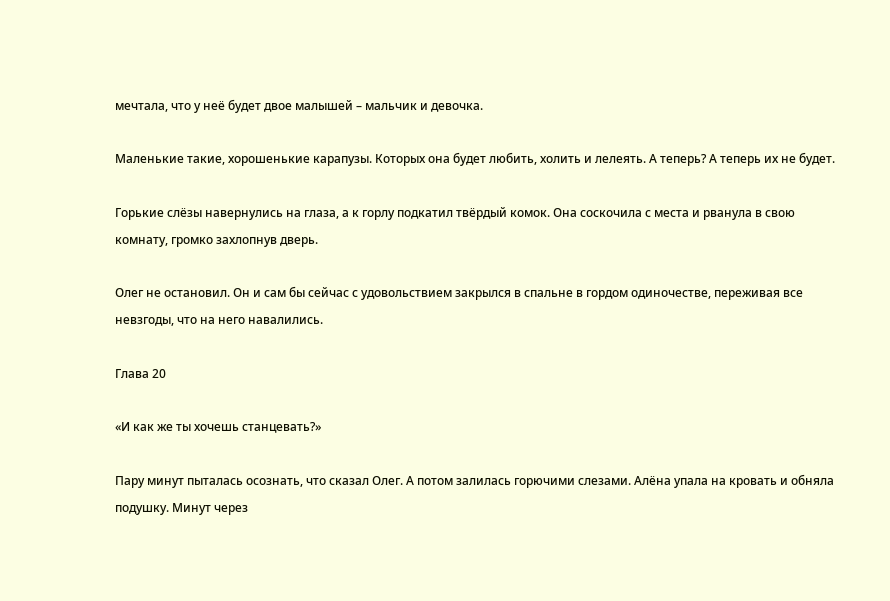мечтала, что у неё будет двое малышей – мальчик и девочка.

Маленькие такие, хорошенькие карапузы. Которых она будет любить, холить и лелеять. А теперь? А теперь их не будет.

Горькие слёзы навернулись на глаза, а к горлу подкатил твёрдый комок. Она соскочила с места и рванула в свою комнату, громко захлопнув дверь.

Олег не остановил. Он и сам бы сейчас с удовольствием закрылся в спальне в гордом одиночестве, переживая все невзгоды, что на него навалились.

Глава 20

«И как же ты хочешь станцевать?»

Пару минут пыталась осознать, что сказал Олег. А потом залилась горючими слезами. Алёна упала на кровать и обняла подушку. Минут через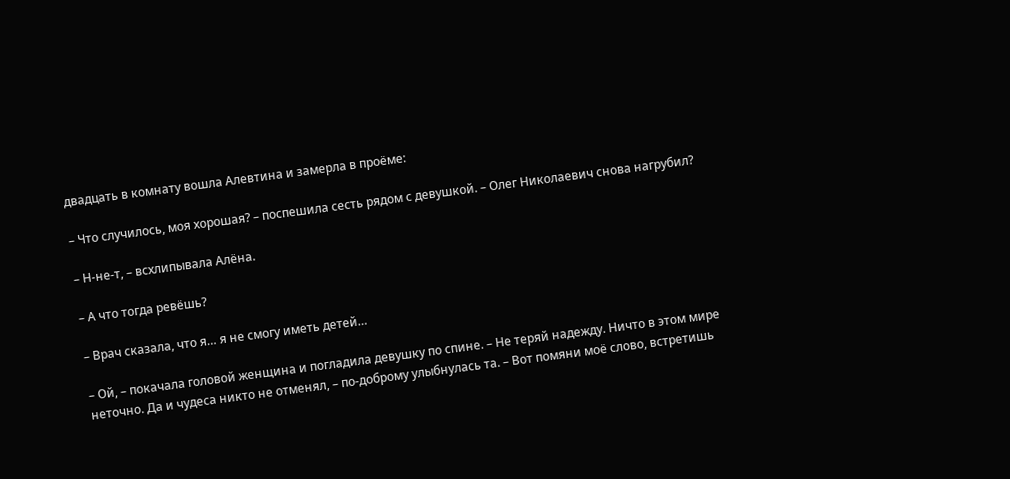двадцать в комнату вошла Алевтина и замерла в проёме:

– Что случилось, моя хорошая? – поспешила сесть рядом с девушкой. – Олег Николаевич снова нагрубил?

– Н-не-т, – всхлипывала Алёна.

– А что тогда ревёшь?

– Врач сказала, что я… я не смогу иметь детей…

– Ой, – покачала головой женщина и погладила девушку по спине. – Не теряй надежду. Ничто в этом мире неточно. Да и чудеса никто не отменял, – по-доброму улыбнулась та. – Вот помяни моё слово, встретишь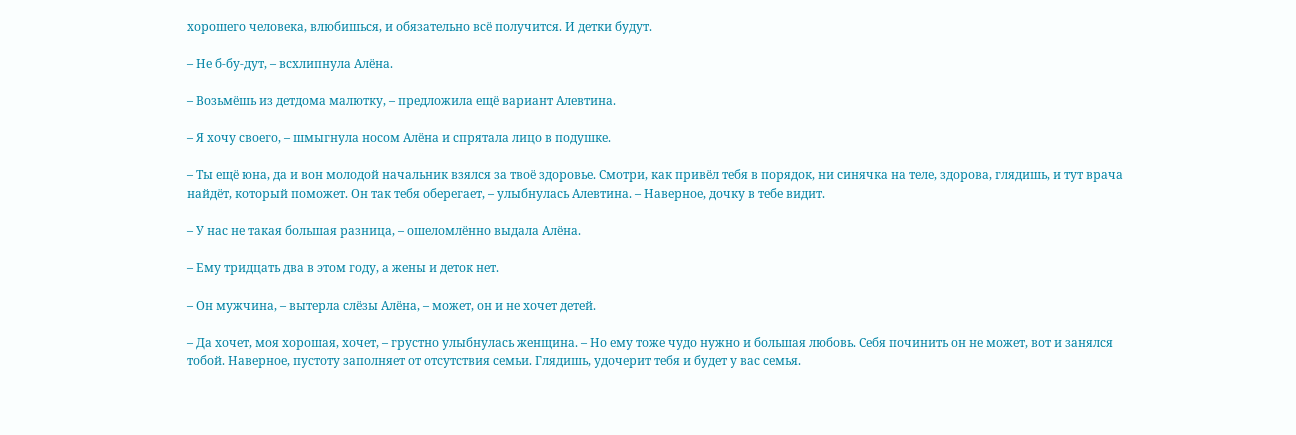хорошего человека, влюбишься, и обязательно всё получится. И детки будут.

– Не б-бу-дут, – всхлипнула Алёна.

– Возьмёшь из детдома малютку, – предложила ещё вариант Алевтина.

– Я хочу своего, – шмыгнула носом Алёна и спрятала лицо в подушке.

– Ты ещё юна, да и вон молодой начальник взялся за твоё здоровье. Смотри, как привёл тебя в порядок, ни синячка на теле, здорова, глядишь, и тут врача найдёт, который поможет. Он так тебя оберегает, – улыбнулась Алевтина. – Наверное, дочку в тебе видит.

– У нас не такая большая разница, – ошеломлённо выдала Алёна.

– Ему тридцать два в этом году, а жены и деток нет.

– Он мужчина, – вытерла слёзы Алёна, – может, он и не хочет детей.

– Да хочет, моя хорошая, хочет, – грустно улыбнулась женщина. – Но ему тоже чудо нужно и большая любовь. Себя починить он не может, вот и занялся тобой. Наверное, пустоту заполняет от отсутствия семьи. Глядишь, удочерит тебя и будет у вас семья.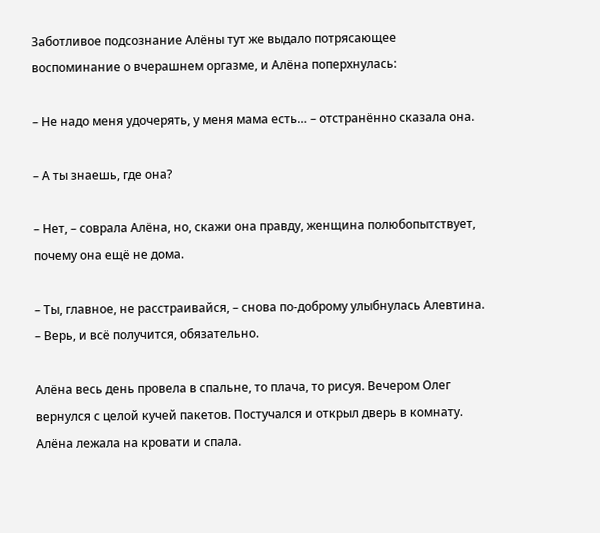Заботливое подсознание Алёны тут же выдало потрясающее воспоминание о вчерашнем оргазме, и Алёна поперхнулась:

– Не надо меня удочерять, у меня мама есть… – отстранённо сказала она.

– А ты знаешь, где она?

– Нет, – соврала Алёна, но, скажи она правду, женщина полюбопытствует, почему она ещё не дома.

– Ты, главное, не расстраивайся, – снова по-доброму улыбнулась Алевтина. – Верь, и всё получится, обязательно.

Алёна весь день провела в спальне, то плача, то рисуя. Вечером Олег вернулся с целой кучей пакетов. Постучался и открыл дверь в комнату. Алёна лежала на кровати и спала.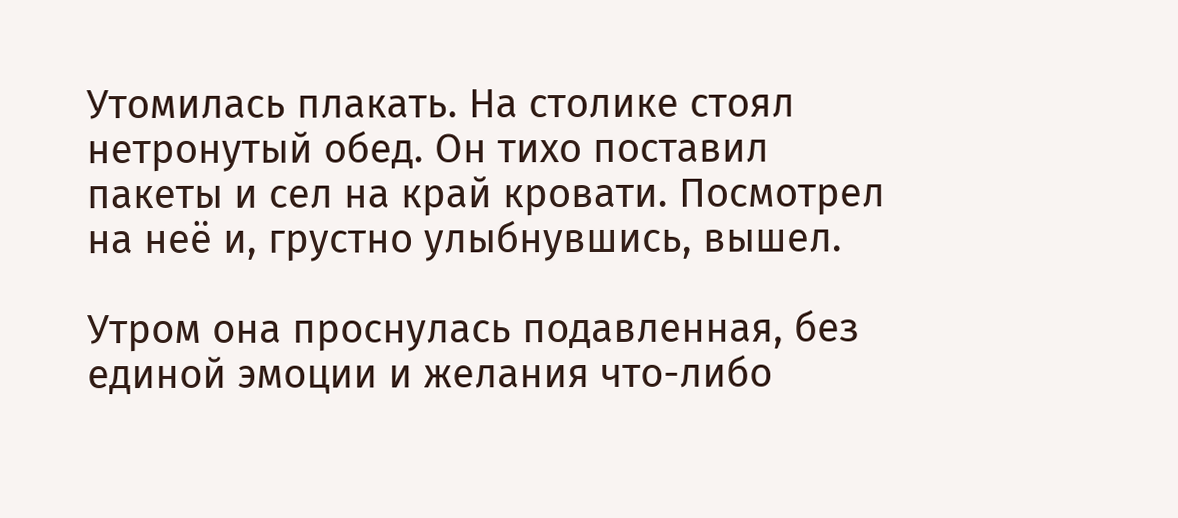Утомилась плакать. На столике стоял нетронутый обед. Он тихо поставил пакеты и сел на край кровати. Посмотрел на неё и, грустно улыбнувшись, вышел.

Утром она проснулась подавленная, без единой эмоции и желания что-либо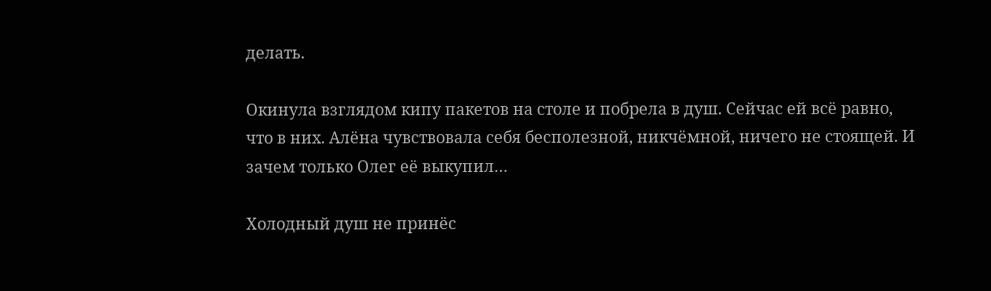делать.

Окинула взглядом кипу пакетов на столе и побрела в душ. Сейчас ей всё равно, что в них. Алёна чувствовала себя бесполезной, никчёмной, ничего не стоящей. И зачем только Олег её выкупил…

Холодный душ не принёс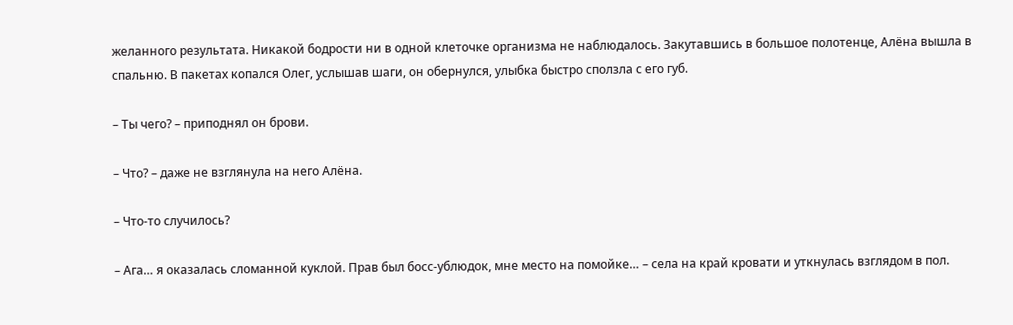желанного результата. Никакой бодрости ни в одной клеточке организма не наблюдалось. Закутавшись в большое полотенце, Алёна вышла в спальню. В пакетах копался Олег, услышав шаги, он обернулся, улыбка быстро сползла с его губ.

– Ты чего? – приподнял он брови.

– Что? – даже не взглянула на него Алёна.

– Что-то случилось?

– Ага… я оказалась сломанной куклой. Прав был босс-ублюдок, мне место на помойке… – села на край кровати и уткнулась взглядом в пол.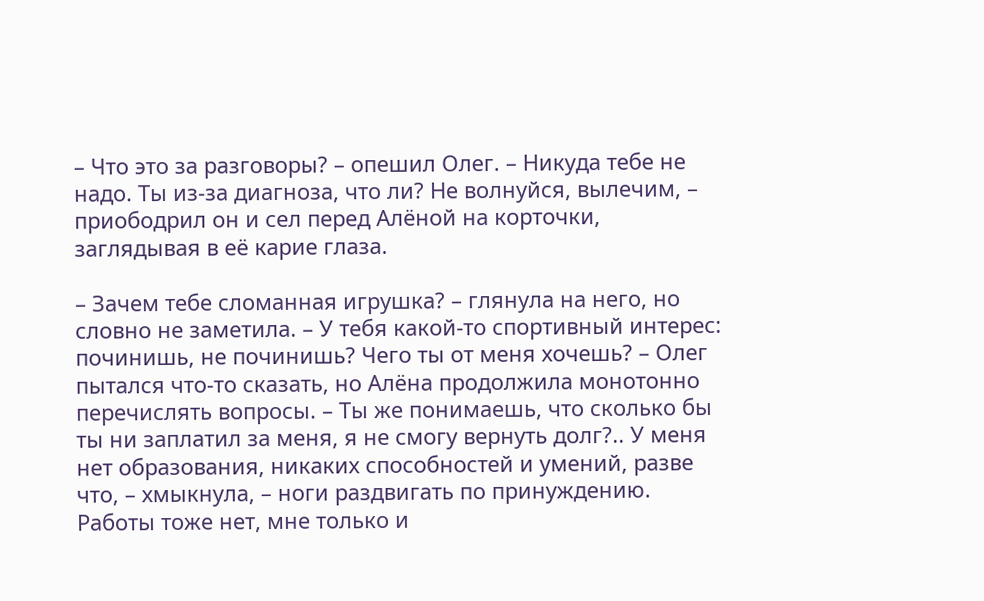– Что это за разговоры? – опешил Олег. – Никуда тебе не надо. Ты из-за диагноза, что ли? Не волнуйся, вылечим, – приободрил он и сел перед Алёной на корточки, заглядывая в её карие глаза.

– Зачем тебе сломанная игрушка? – глянула на него, но словно не заметила. – У тебя какой-то спортивный интерес: починишь, не починишь? Чего ты от меня хочешь? – Олег пытался что-то сказать, но Алёна продолжила монотонно перечислять вопросы. – Ты же понимаешь, что сколько бы ты ни заплатил за меня, я не смогу вернуть долг?.. У меня нет образования, никаких способностей и умений, разве что, – хмыкнула, – ноги раздвигать по принуждению. Работы тоже нет, мне только и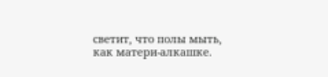светит, что полы мыть, как матери-алкашке.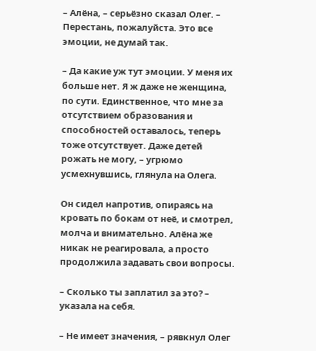– Алёна, – серьёзно сказал Олег. – Перестань, пожалуйста. Это все эмоции, не думай так.

– Да какие уж тут эмоции. У меня их больше нет. Я ж даже не женщина, по сути. Единственное, что мне за отсутствием образования и способностей оставалось, теперь тоже отсутствует. Даже детей рожать не могу, – угрюмо усмехнувшись, глянула на Олега.

Он сидел напротив, опираясь на кровать по бокам от неё, и смотрел, молча и внимательно. Алёна же никак не реагировала, а просто продолжила задавать свои вопросы.

– Сколько ты заплатил за это? – указала на себя.

– Не имеет значения, – рявкнул Олег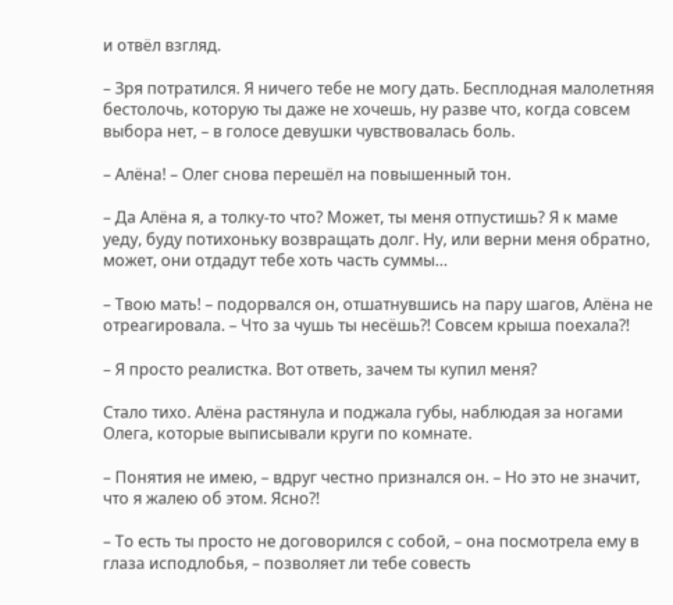и отвёл взгляд.

– Зря потратился. Я ничего тебе не могу дать. Бесплодная малолетняя бестолочь, которую ты даже не хочешь, ну разве что, когда совсем выбора нет, – в голосе девушки чувствовалась боль.

– Алёна! – Олег снова перешёл на повышенный тон.

– Да Алёна я, а толку-то что? Может, ты меня отпустишь? Я к маме уеду, буду потихоньку возвращать долг. Ну, или верни меня обратно, может, они отдадут тебе хоть часть суммы…

– Твою мать! – подорвался он, отшатнувшись на пару шагов, Алёна не отреагировала. – Что за чушь ты несёшь⁈ Совсем крыша поехала⁈

– Я просто реалистка. Вот ответь, зачем ты купил меня?

Стало тихо. Алёна растянула и поджала губы, наблюдая за ногами Олега, которые выписывали круги по комнате.

– Понятия не имею, – вдруг честно признался он. – Но это не значит, что я жалею об этом. Ясно⁈

– То есть ты просто не договорился с собой, – она посмотрела ему в глаза исподлобья, – позволяет ли тебе совесть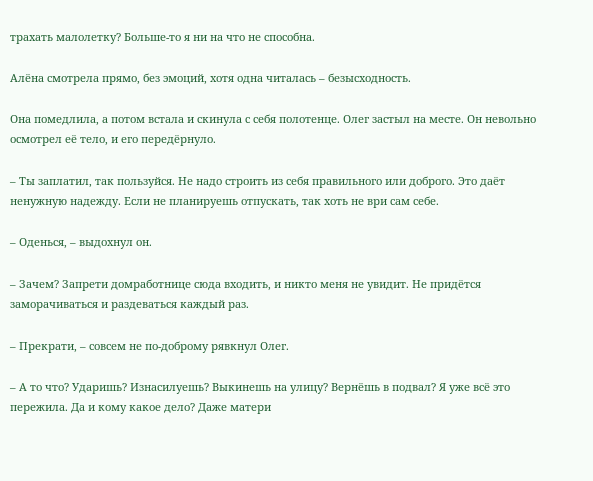трахать малолетку? Больше-то я ни на что не способна.

Алёна смотрела прямо, без эмоций, хотя одна читалась – безысходность.

Она помедлила, а потом встала и скинула с себя полотенце. Олег застыл на месте. Он невольно осмотрел её тело, и его передёрнуло.

– Ты заплатил, так пользуйся. Не надо строить из себя правильного или доброго. Это даёт ненужную надежду. Если не планируешь отпускать, так хоть не ври сам себе.

– Оденься, – выдохнул он.

– Зачем? Запрети домработнице сюда входить, и никто меня не увидит. Не придётся заморачиваться и раздеваться каждый раз.

– Прекрати, – совсем не по-доброму рявкнул Олег.

– А то что? Ударишь? Изнасилуешь? Выкинешь на улицу? Вернёшь в подвал? Я уже всё это пережила. Да и кому какое дело? Даже матери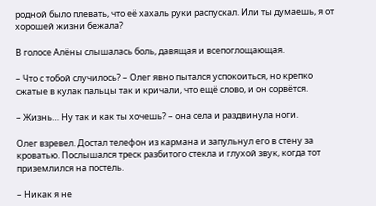родной было плевать, что её хахаль руки распускал. Или ты думаешь, я от хорошей жизни бежала?

В голосе Алёны слышалась боль, давящая и всепоглощающая.

– Что с тобой случилось? – Олег явно пытался успокоиться, но крепко сжатые в кулак пальцы так и кричали, что ещё слово, и он сорвётся.

– Жизнь… Ну так и как ты хочешь? – она села и раздвинула ноги.

Олег взревел. Достал телефон из кармана и запульнул его в стену за кроватью. Послышался треск разбитого стекла и глухой звук, когда тот приземлился на постель.

– Никак я не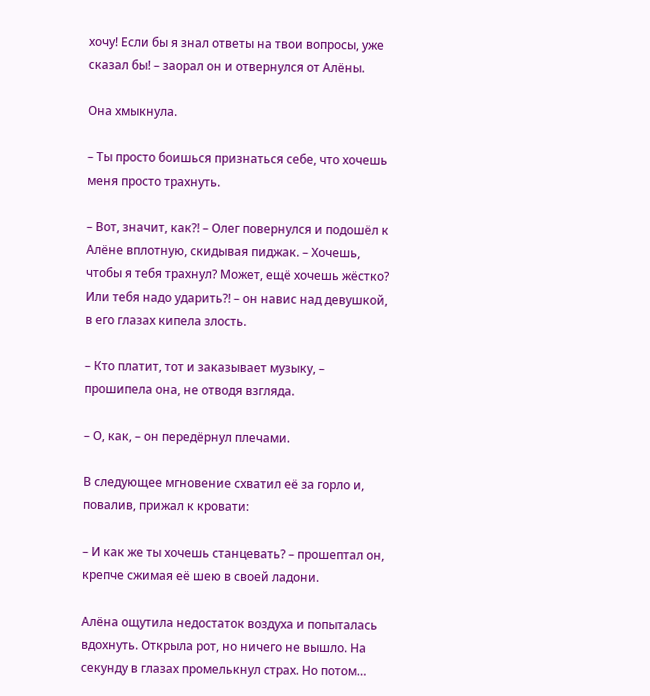хочу! Если бы я знал ответы на твои вопросы, уже сказал бы! – заорал он и отвернулся от Алёны.

Она хмыкнула.

– Ты просто боишься признаться себе, что хочешь меня просто трахнуть.

– Вот, значит, как⁈ – Олег повернулся и подошёл к Алёне вплотную, скидывая пиджак. – Хочешь, чтобы я тебя трахнул? Может, ещё хочешь жёстко? Или тебя надо ударить⁈ – он навис над девушкой, в его глазах кипела злость.

– Кто платит, тот и заказывает музыку, – прошипела она, не отводя взгляда.

– О, как, – он передёрнул плечами.

В следующее мгновение схватил её за горло и, повалив, прижал к кровати:

– И как же ты хочешь станцевать? – прошептал он, крепче сжимая её шею в своей ладони.

Алёна ощутила недостаток воздуха и попыталась вдохнуть. Открыла рот, но ничего не вышло. На секунду в глазах промелькнул страх. Но потом…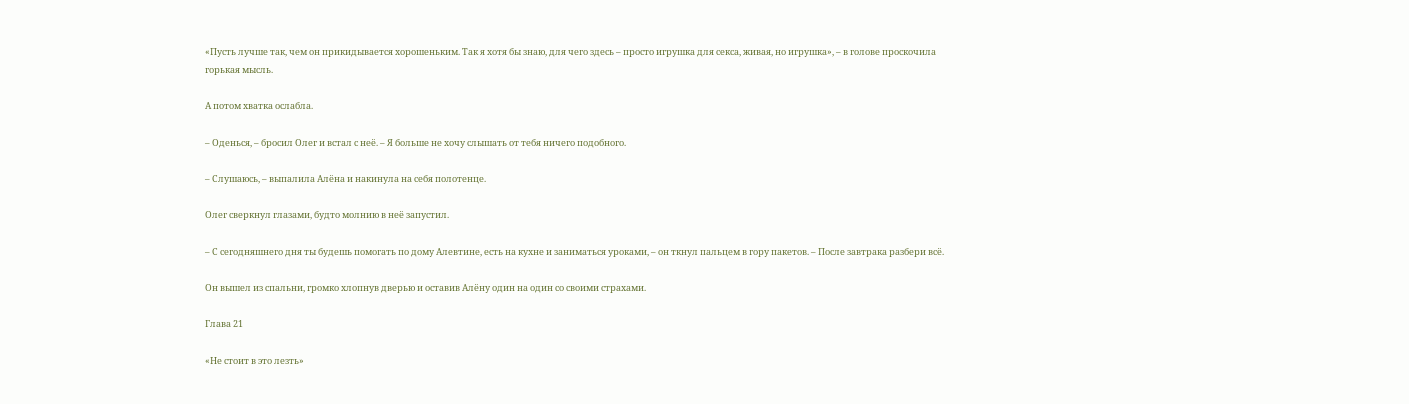«Пусть лучше так, чем он прикидывается хорошеньким. Так я хотя бы знаю, для чего здесь – просто игрушка для секса, живая, но игрушка», – в голове проскочила горькая мысль.

А потом хватка ослабла.

– Оденься, – бросил Олег и встал с неё. – Я больше не хочу слышать от тебя ничего подобного.

– Слушаюсь, – выпалила Алёна и накинула на себя полотенце.

Олег сверкнул глазами, будто молнию в неё запустил.

– С сегодняшнего дня ты будешь помогать по дому Алевтине, есть на кухне и заниматься уроками, – он ткнул пальцем в гору пакетов. – После завтрака разбери всё.

Он вышел из спальни, громко хлопнув дверью и оставив Алёну один на один со своими страхами.

Глава 21

«Не стоит в это лезть»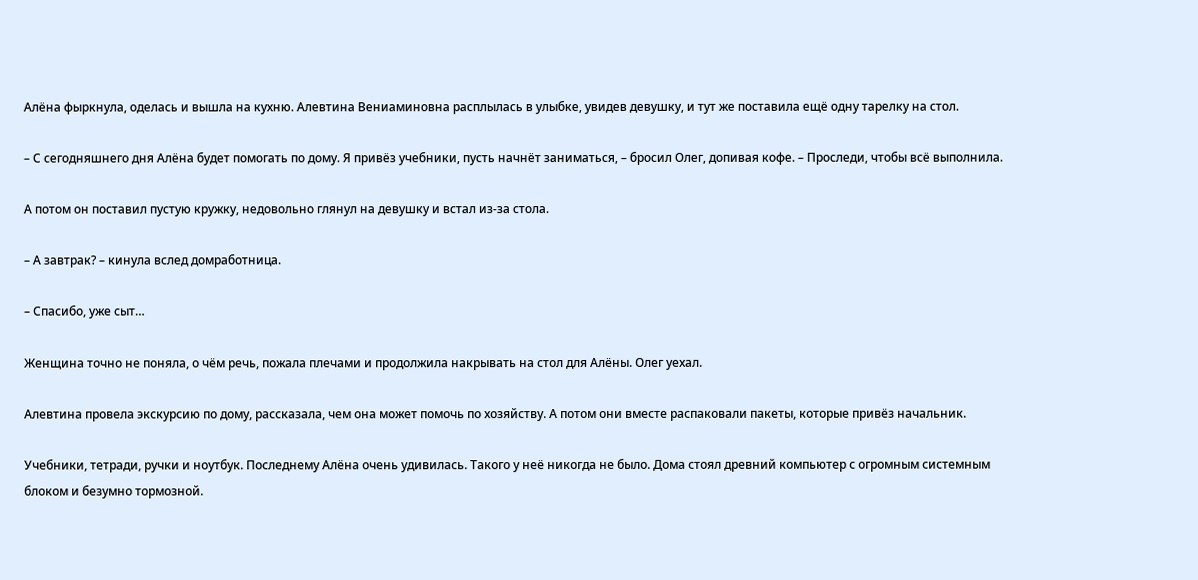Алёна фыркнула, оделась и вышла на кухню. Алевтина Вениаминовна расплылась в улыбке, увидев девушку, и тут же поставила ещё одну тарелку на стол.

– С сегодняшнего дня Алёна будет помогать по дому. Я привёз учебники, пусть начнёт заниматься, – бросил Олег, допивая кофе. – Проследи, чтобы всё выполнила.

А потом он поставил пустую кружку, недовольно глянул на девушку и встал из-за стола.

– А завтрак? – кинула вслед домработница.

– Спасибо, уже сыт…

Женщина точно не поняла, о чём речь, пожала плечами и продолжила накрывать на стол для Алёны. Олег уехал.

Алевтина провела экскурсию по дому, рассказала, чем она может помочь по хозяйству. А потом они вместе распаковали пакеты, которые привёз начальник.

Учебники, тетради, ручки и ноутбук. Последнему Алёна очень удивилась. Такого у неё никогда не было. Дома стоял древний компьютер с огромным системным блоком и безумно тормозной.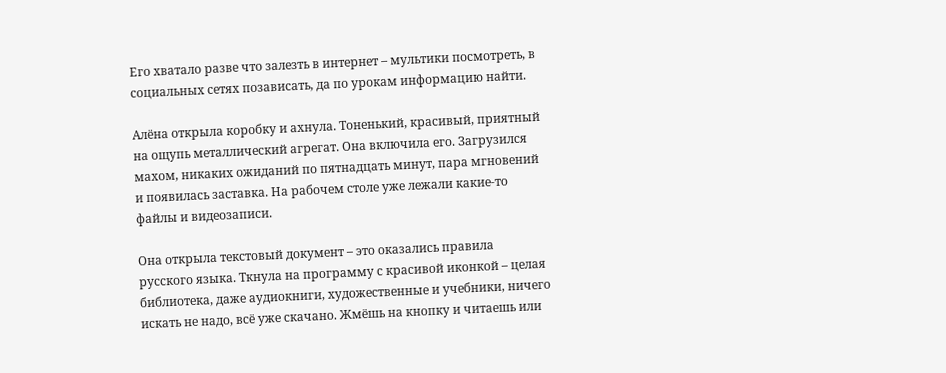Его хватало разве что залезть в интернет – мультики посмотреть, в социальных сетях позависать, да по урокам информацию найти.

Алёна открыла коробку и ахнула. Тоненький, красивый, приятный на ощупь металлический агрегат. Она включила его. Загрузился махом, никаких ожиданий по пятнадцать минут, пара мгновений и появилась заставка. На рабочем столе уже лежали какие-то файлы и видеозаписи.

Она открыла текстовый документ – это оказались правила русского языка. Ткнула на программу с красивой иконкой – целая библиотека, даже аудиокниги, художественные и учебники, ничего искать не надо, всё уже скачано. Жмёшь на кнопку и читаешь или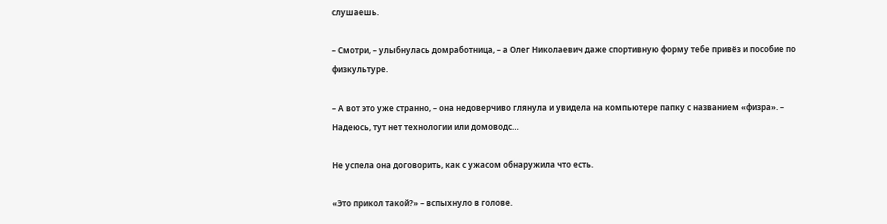слушаешь.

– Смотри, – улыбнулась домработница, – а Олег Николаевич даже спортивную форму тебе привёз и пособие по физкультуре.

– А вот это уже странно, – она недоверчиво глянула и увидела на компьютере папку с названием «физра». – Надеюсь, тут нет технологии или домоводс…

Не успела она договорить, как с ужасом обнаружила что есть.

«Это прикол такой?» – вспыхнуло в голове.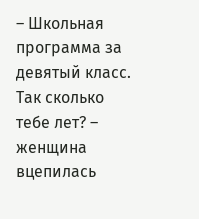– Школьная программа за девятый класс. Так сколько тебе лет? – женщина вцепилась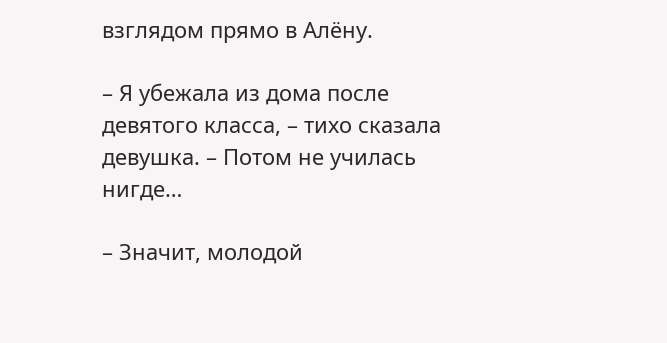взглядом прямо в Алёну.

– Я убежала из дома после девятого класса, – тихо сказала девушка. – Потом не училась нигде…

– Значит, молодой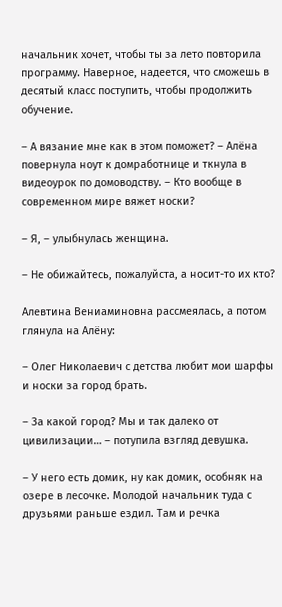начальник хочет, чтобы ты за лето повторила программу. Наверное, надеется, что сможешь в десятый класс поступить, чтобы продолжить обучение.

– А вязание мне как в этом поможет? – Алёна повернула ноут к домработнице и ткнула в видеоурок по домоводству. – Кто вообще в современном мире вяжет носки?

– Я, – улыбнулась женщина.

– Не обижайтесь, пожалуйста, а носит-то их кто?

Алевтина Вениаминовна рассмеялась, а потом глянула на Алёну:

– Олег Николаевич с детства любит мои шарфы и носки за город брать.

– За какой город? Мы и так далеко от цивилизации… – потупила взгляд девушка.

– У него есть домик, ну как домик, особняк на озере в лесочке. Молодой начальник туда с друзьями раньше ездил. Там и речка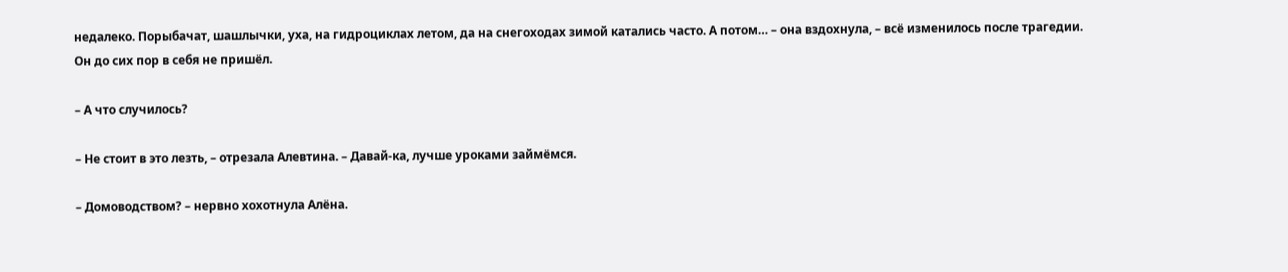недалеко. Порыбачат, шашлычки, уха, на гидроциклах летом, да на снегоходах зимой катались часто. А потом… – она вздохнула, – всё изменилось после трагедии. Он до сих пор в себя не пришёл.

– А что случилось?

– Не стоит в это лезть, – отрезала Алевтина. – Давай-ка, лучше уроками займёмся.

– Домоводством? – нервно хохотнула Алёна.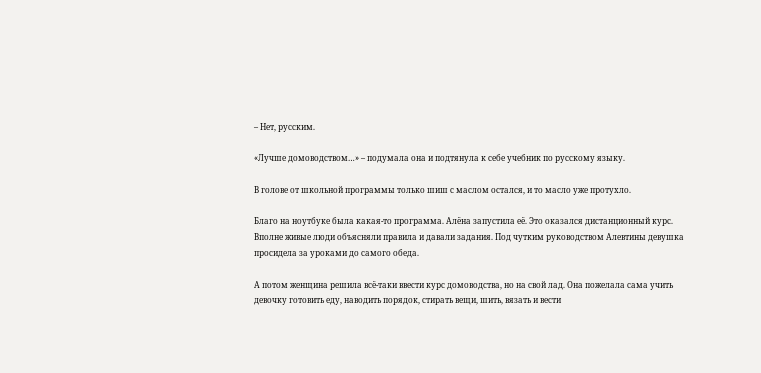– Нет, русским.

«Лучше домоводством…» – подумала она и подтянула к себе учебник по русскому языку.

В голове от школьной программы только шиш с маслом остался, и то масло уже протухло.

Благо на ноутбуке была какая-то программа. Алёна запустила её. Это оказался дистанционный курс. Вполне живые люди объясняли правила и давали задания. Под чутким руководством Алевтины девушка просидела за уроками до самого обеда.

А потом женщина решила всё-таки ввести курс домоводства, но на свой лад. Она пожелала сама учить девочку готовить еду, наводить порядок, стирать вещи, шить, вязать и вести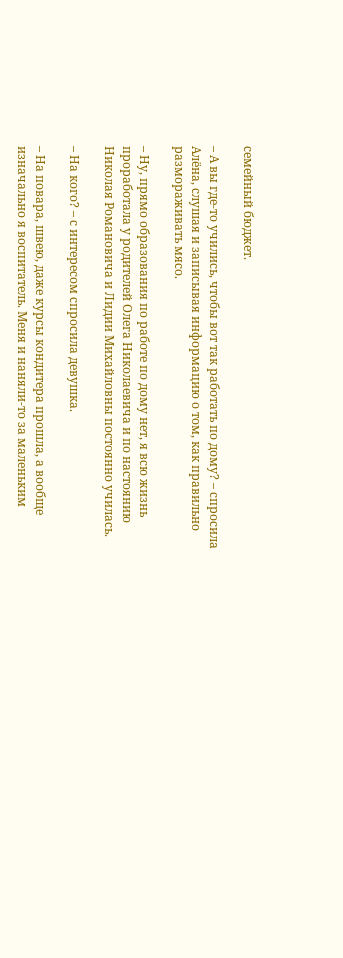семейный бюджет.

– А вы где-то учились, чтобы вот так работать по дому? – спросила Алёна, слушая и записывая информацию о том, как правильно размораживать мясо.

– Ну, прямо образования по работе по дому нет, я всю жизнь проработала у родителей Олега Николаевича и по настоянию Николая Романовича и Лидии Михайловны постоянно училась.

– На кого? – с интересом спросила девушка.

– На повара, швею, даже курсы кондитера прошла, а вообще изначально я воспитатель. Меня и наняли-то за маленьким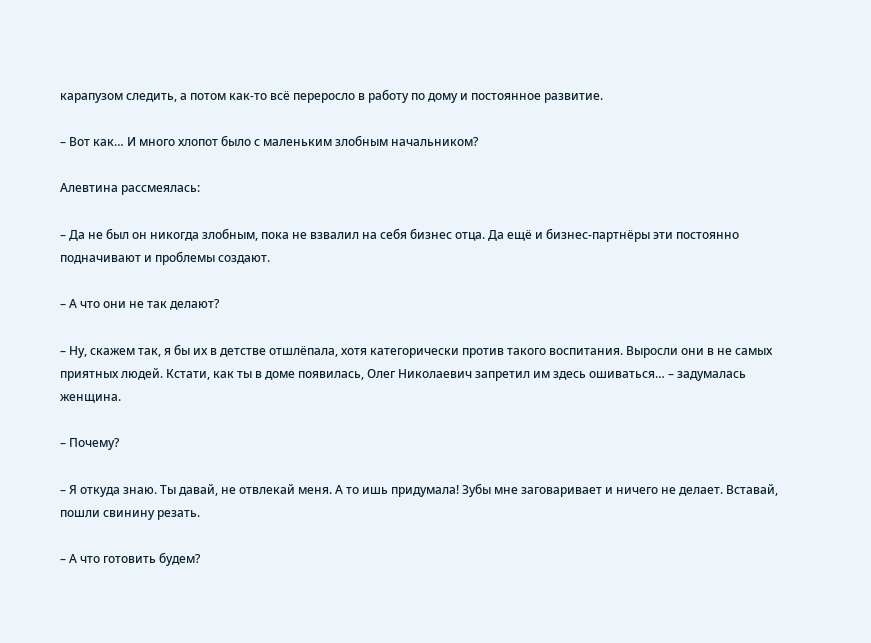карапузом следить, а потом как-то всё переросло в работу по дому и постоянное развитие.

– Вот как… И много хлопот было с маленьким злобным начальником?

Алевтина рассмеялась:

– Да не был он никогда злобным, пока не взвалил на себя бизнес отца. Да ещё и бизнес-партнёры эти постоянно подначивают и проблемы создают.

– А что они не так делают?

– Ну, скажем так, я бы их в детстве отшлёпала, хотя категорически против такого воспитания. Выросли они в не самых приятных людей. Кстати, как ты в доме появилась, Олег Николаевич запретил им здесь ошиваться… – задумалась женщина.

– Почему?

– Я откуда знаю. Ты давай, не отвлекай меня. А то ишь придумала! Зубы мне заговаривает и ничего не делает. Вставай, пошли свинину резать.

– А что готовить будем?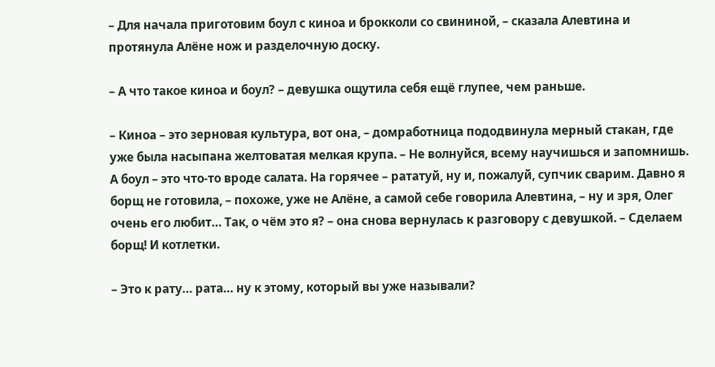– Для начала приготовим боул с киноа и брокколи со свининой, – сказала Алевтина и протянула Алёне нож и разделочную доску.

– А что такое киноа и боул? – девушка ощутила себя ещё глупее, чем раньше.

– Киноа – это зерновая культура, вот она, – домработница пододвинула мерный стакан, где уже была насыпана желтоватая мелкая крупа. – Не волнуйся, всему научишься и запомнишь. А боул – это что-то вроде салата. На горячее – рататуй, ну и, пожалуй, супчик сварим. Давно я борщ не готовила, – похоже, уже не Алёне, а самой себе говорила Алевтина, – ну и зря, Олег очень его любит… Так, о чём это я? – она снова вернулась к разговору с девушкой. – Сделаем борщ! И котлетки.

– Это к рату… рата… ну к этому, который вы уже называли?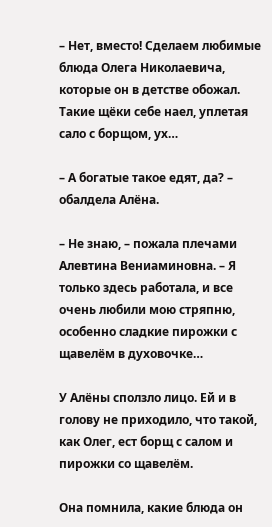– Нет, вместо! Сделаем любимые блюда Олега Николаевича, которые он в детстве обожал. Такие щёки себе наел, уплетая сало с борщом, ух…

– А богатые такое едят, да? – обалдела Алёна.

– Не знаю, – пожала плечами Алевтина Вениаминовна. – Я только здесь работала, и все очень любили мою стряпню, особенно сладкие пирожки с щавелём в духовочке…

У Алёны сползло лицо. Ей и в голову не приходило, что такой, как Олег, ест борщ с салом и пирожки со щавелём.

Она помнила, какие блюда он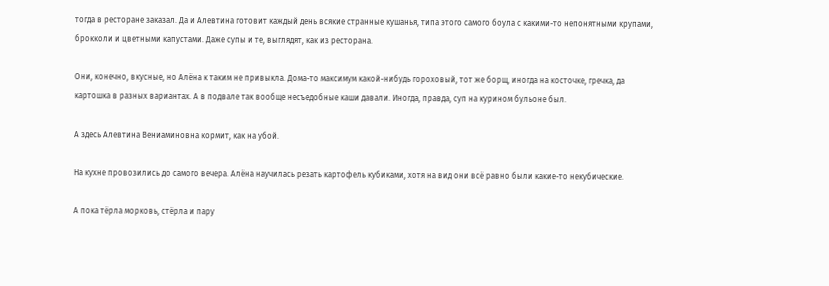тогда в ресторане заказал. Да и Алевтина готовит каждый день всякие странные кушанья, типа этого самого боула с какими-то непонятными крупами, брокколи и цветными капустами. Даже супы и те, выглядят, как из ресторана.

Они, конечно, вкусные, но Алёна к таким не привыкла. Дома-то максимум какой-нибудь гороховый, тот же борщ, иногда на косточке, гречка, да картошка в разных вариантах. А в подвале так вообще несъедобные каши давали. Иногда, правда, суп на курином бульоне был.

А здесь Алевтина Вениаминовна кормит, как на убой.

На кухне провозились до самого вечера. Алёна научилась резать картофель кубиками, хотя на вид они всё равно были какие-то некубические.

А пока тёрла морковь, стёрла и пару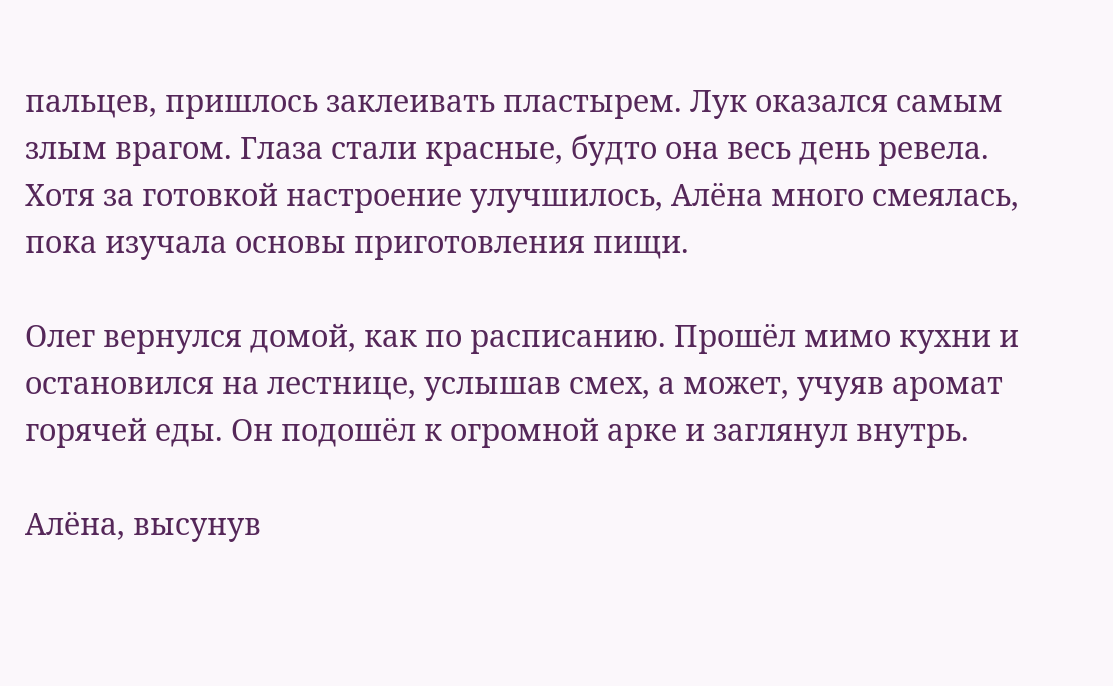пальцев, пришлось заклеивать пластырем. Лук оказался самым злым врагом. Глаза стали красные, будто она весь день ревела. Хотя за готовкой настроение улучшилось, Алёна много смеялась, пока изучала основы приготовления пищи.

Олег вернулся домой, как по расписанию. Прошёл мимо кухни и остановился на лестнице, услышав смех, а может, учуяв аромат горячей еды. Он подошёл к огромной арке и заглянул внутрь.

Алёна, высунув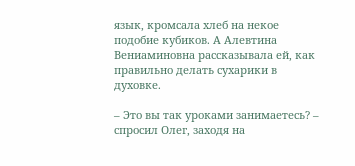язык, кромсала хлеб на некое подобие кубиков. А Алевтина Вениаминовна рассказывала ей, как правильно делать сухарики в духовке.

– Это вы так уроками занимаетесь? – спросил Олег, заходя на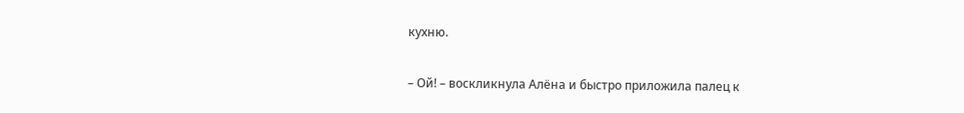кухню.

– Ой! – воскликнула Алёна и быстро приложила палец к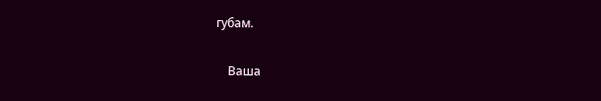губам.


    Ваша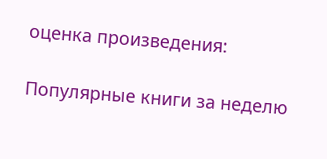оценка произведения:

Популярные книги за неделю